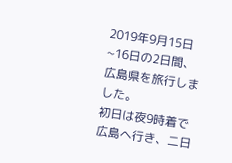2019年9月15日~16日の2日間、広島県を旅行しました。
初日は夜9時着で広島へ行き、二日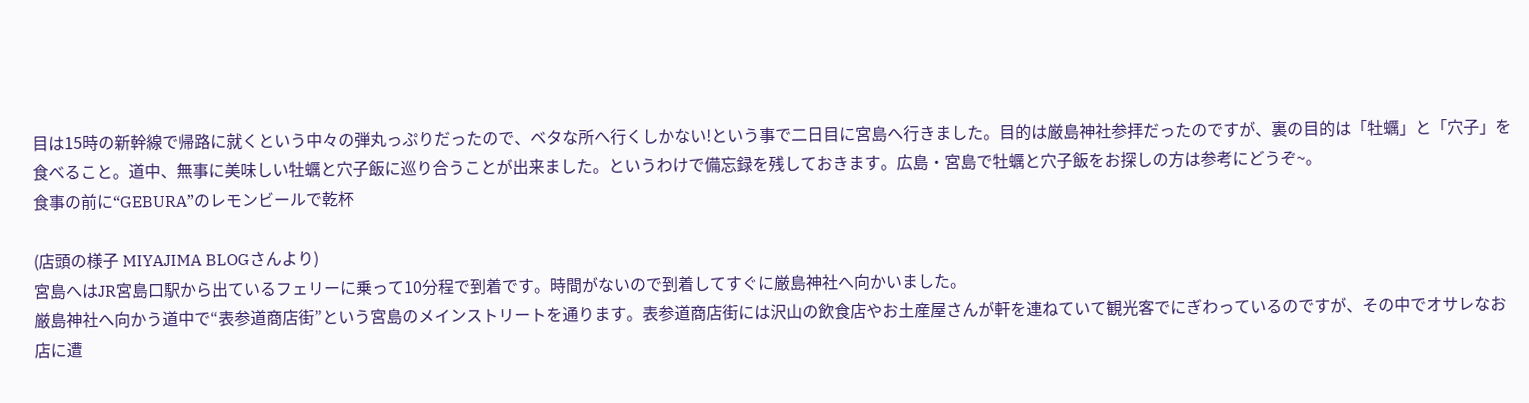目は15時の新幹線で帰路に就くという中々の弾丸っぷりだったので、ベタな所へ行くしかない!という事で二日目に宮島へ行きました。目的は厳島神社参拝だったのですが、裏の目的は「牡蠣」と「穴子」を食べること。道中、無事に美味しい牡蠣と穴子飯に巡り合うことが出来ました。というわけで備忘録を残しておきます。広島・宮島で牡蠣と穴子飯をお探しの方は参考にどうぞ~。
食事の前に“GEBURA”のレモンビールで乾杯

(店頭の様子 MIYAJIMA BLOGさんより)
宮島へはJR宮島口駅から出ているフェリーに乗って10分程で到着です。時間がないので到着してすぐに厳島神社へ向かいました。
厳島神社へ向かう道中で“表参道商店街”という宮島のメインストリートを通ります。表参道商店街には沢山の飲食店やお土産屋さんが軒を連ねていて観光客でにぎわっているのですが、その中でオサレなお店に遭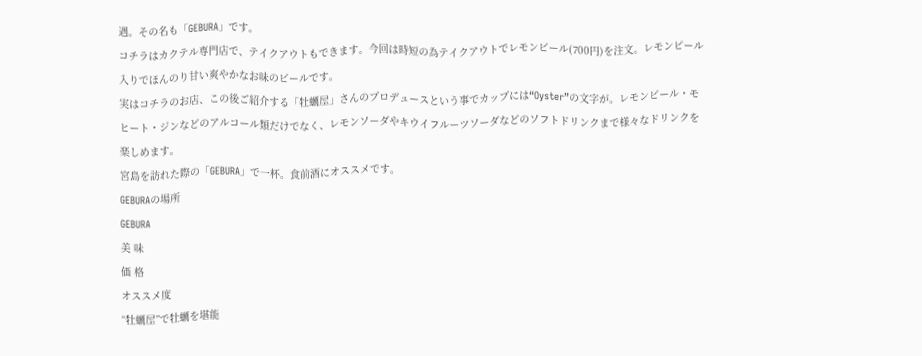遇。その名も「GEBURA」です。
コチラはカクテル専門店で、テイクアウトもできます。今回は時短の為テイクアウトでレモンビール(700円)を注文。レモンピール入りでほんのり甘い爽やかなお味のビールです。
実はコチラのお店、この後ご紹介する「牡蠣屋」さんのプロデュースという事でカップには“Oyster”の文字が。レモンビール・モヒート・ジンなどのアルコール類だけでなく、レモンソーダやキウイフルーツソーダなどのソフトドリンクまで様々なドリンクを楽しめます。
宮島を訪れた際の「GEBURA」で一杯。食前酒にオススメです。
GEBURAの場所
GEBURA
美 味
価 格
オススメ度
“牡蠣屋”で牡蠣を堪能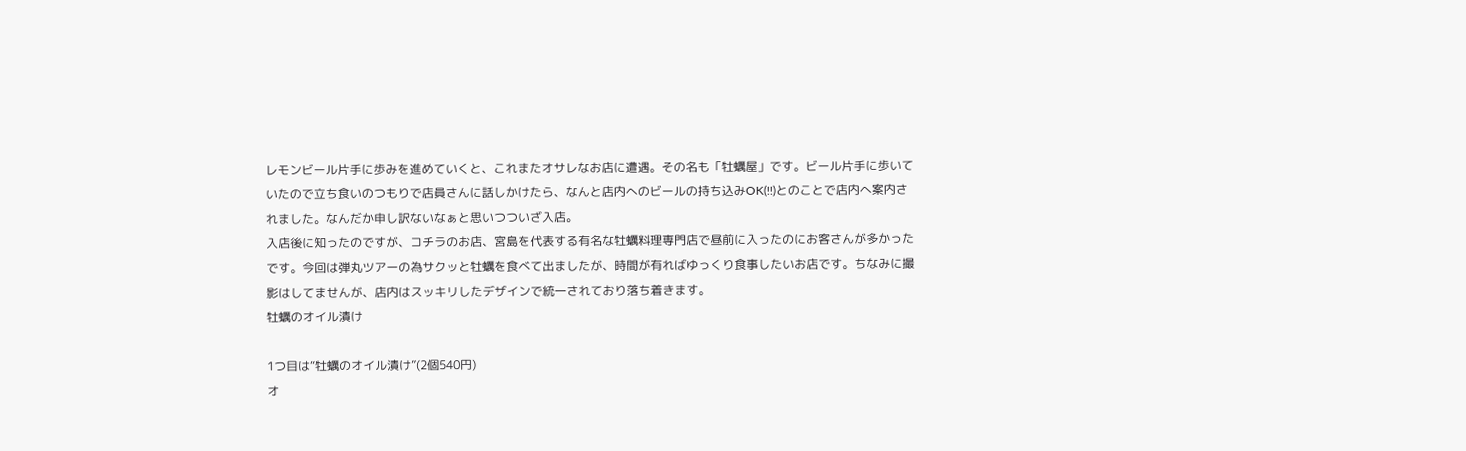レモンビール片手に歩みを進めていくと、これまたオサレなお店に遭遇。その名も「牡蠣屋」です。ビール片手に歩いていたので立ち食いのつもりで店員さんに話しかけたら、なんと店内へのビールの持ち込みOK(!!)とのことで店内へ案内されました。なんだか申し訳ないなぁと思いつついざ入店。
入店後に知ったのですが、コチラのお店、宮島を代表する有名な牡蠣料理専門店で昼前に入ったのにお客さんが多かったです。今回は弾丸ツアーの為サクッと牡蠣を食べて出ましたが、時間が有ればゆっくり食事したいお店です。ちなみに撮影はしてませんが、店内はスッキリしたデザインで統一されており落ち着きます。
牡蠣のオイル漬け

1つ目は“牡蠣のオイル漬け”(2個540円)
オ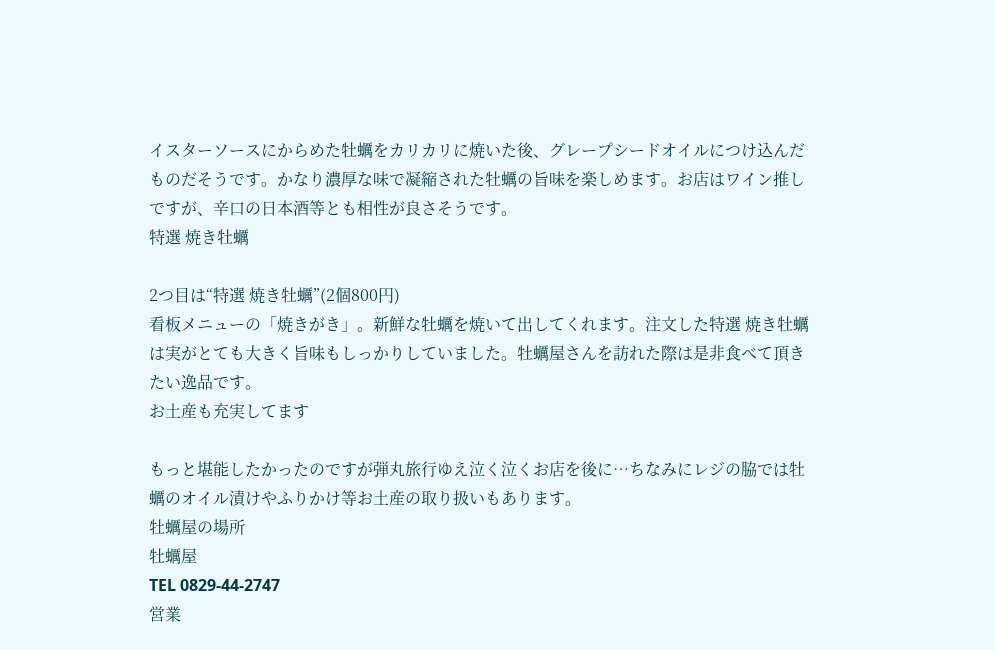イスターソースにからめた牡蠣をカリカリに焼いた後、グレープシードオイルにつけ込んだものだそうです。かなり濃厚な味で凝縮された牡蠣の旨味を楽しめます。お店はワイン推しですが、辛口の日本酒等とも相性が良さそうです。
特選 焼き牡蠣

2つ目は“特選 焼き牡蠣”(2個800円)
看板メニューの「焼きがき」。新鮮な牡蠣を焼いて出してくれます。注文した特選 焼き牡蠣は実がとても大きく旨味もしっかりしていました。牡蠣屋さんを訪れた際は是非食べて頂きたい逸品です。
お土産も充実してます

もっと堪能したかったのですが弾丸旅行ゆえ泣く泣くお店を後に…ちなみにレジの脇では牡蠣のオイル漬けやふりかけ等お土産の取り扱いもあります。
牡蠣屋の場所
牡蠣屋
TEL 0829-44-2747
営業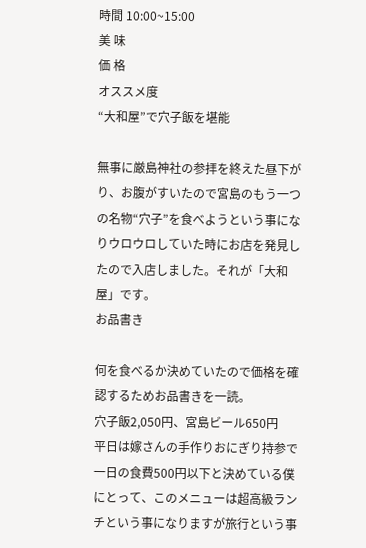時間 10:00~15:00
美 味
価 格
オススメ度
“大和屋”で穴子飯を堪能

無事に厳島神社の参拝を終えた昼下がり、お腹がすいたので宮島のもう一つの名物“穴子”を食べようという事になりウロウロしていた時にお店を発見したので入店しました。それが「大和屋」です。
お品書き

何を食べるか決めていたので価格を確認するためお品書きを一読。
穴子飯2,050円、宮島ビール650円
平日は嫁さんの手作りおにぎり持参で一日の食費500円以下と決めている僕にとって、このメニューは超高級ランチという事になりますが旅行という事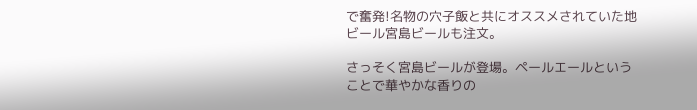で奮発!名物の穴子飯と共にオススメされていた地ビール宮島ビールも注文。

さっそく宮島ビールが登場。ペールエールということで華やかな香りの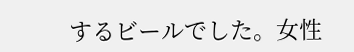するビールでした。女性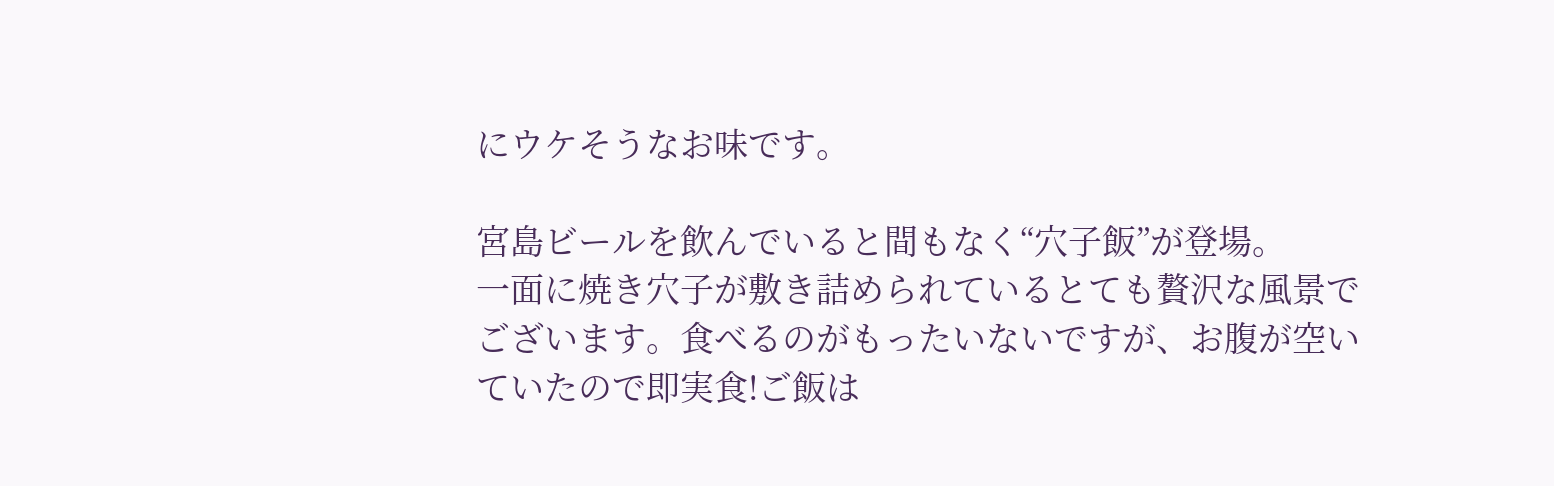にウケそうなお味です。

宮島ビールを飲んでいると間もなく“穴子飯”が登場。
一面に焼き穴子が敷き詰められているとても贅沢な風景でございます。食べるのがもったいないですが、お腹が空いていたので即実食!ご飯は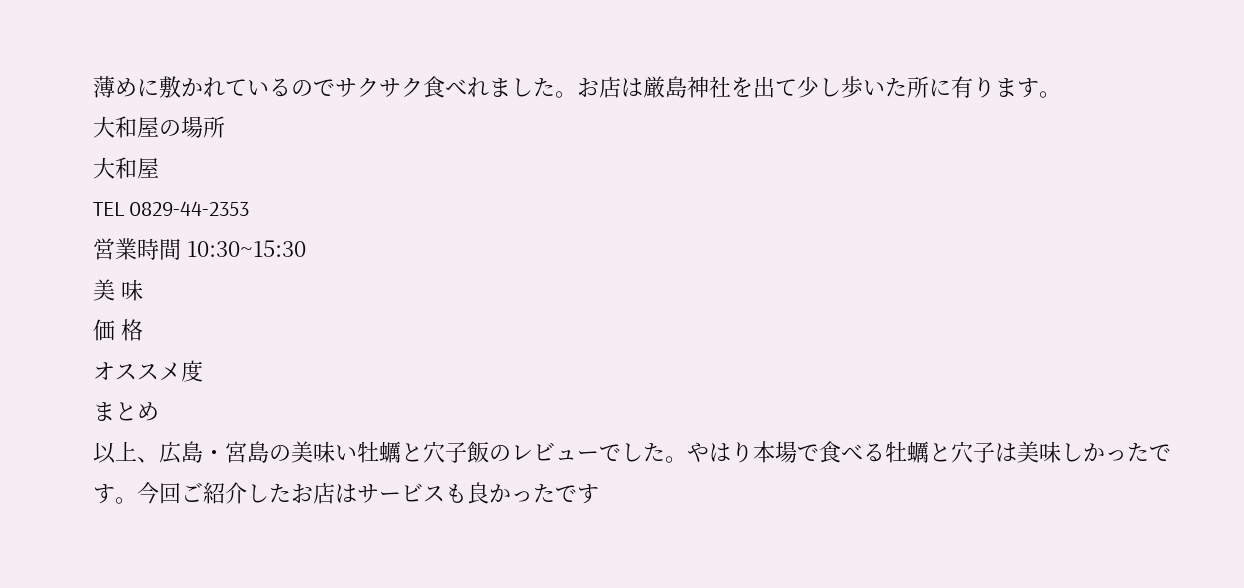薄めに敷かれているのでサクサク食べれました。お店は厳島神社を出て少し歩いた所に有ります。
大和屋の場所
大和屋
TEL 0829-44-2353
営業時間 10:30~15:30
美 味
価 格
オススメ度
まとめ
以上、広島・宮島の美味い牡蠣と穴子飯のレビューでした。やはり本場で食べる牡蠣と穴子は美味しかったです。今回ご紹介したお店はサービスも良かったです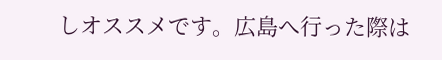しオススメです。広島へ行った際は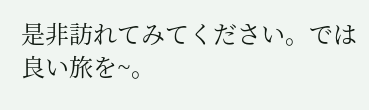是非訪れてみてください。では良い旅を~。